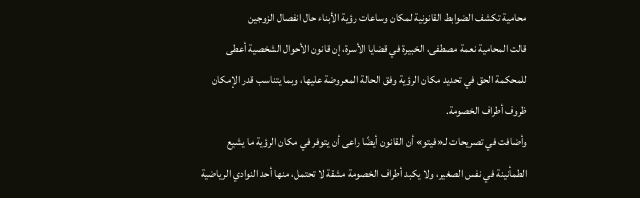محامية تكشف الضوابط القانونية لمكان وساعات رؤية الأبناء حال انفصال الزوجين
قالت المحامية نعمة مصطفى، الخبيرة في قضايا الأسرة، إن قانون الأحوال الشخصية أعطى للمحكمة الحق في تحديد مكان الرؤية وفق الحالة المعروضة عليها، وبما يتناسب قدر الإمكان ظروف أطراف الخصومة.
وأضافت في تصريحات لـ«فيتو» أن القانون أيضًا راعى أن يتوفر في مكان الرؤية ما يشيع الطمأنينة في نفس الصغير، ولا يكبد أطراف الخصومة مشقة لا تحتمل، منها أحد النوادي الرياضية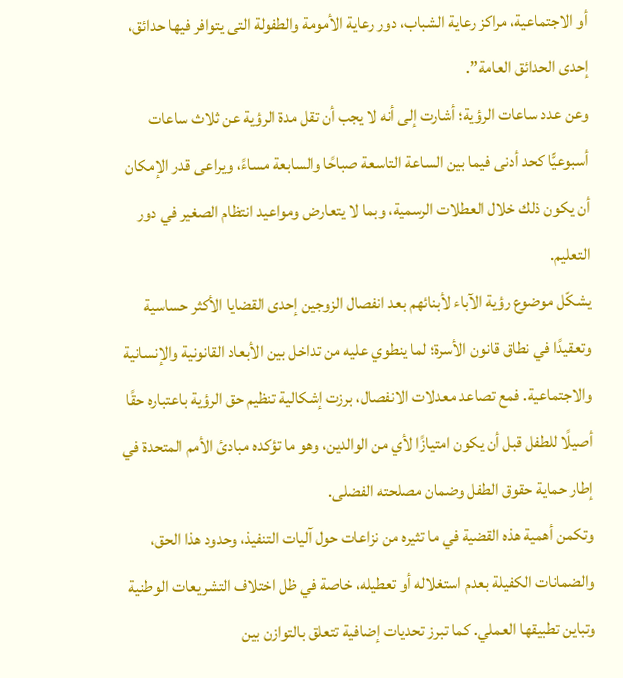أو الاجتماعية، مراكز رعاية الشباب، دور رعاية الأمومة والطفولة التى يتوافر فيها حدائق، إحدى الحدائق العامة”.
وعن عدد ساعات الرؤية؛ أشارت إلى أنه لا يجب أن تقل مدة الرؤية عن ثلاث ساعات أسبوعيًّا كحد أدنى فيما بين الساعة التاسعة صباحًا والسابعة مساءً، ويراعى قدر الإمكان أن يكون ذلك خلال العطلات الرسمية، وبما لا يتعارض ومواعيد انتظام الصغير في دور التعليم.
يشكّل موضوع رؤية الآباء لأبنائهم بعد انفصال الزوجين إحدى القضايا الأكثر حساسية وتعقيدًا في نطاق قانون الأسرة؛ لما ينطوي عليه من تداخل بين الأبعاد القانونية والإنسانية والاجتماعية. فمع تصاعد معدلات الانفصال، برزت إشكالية تنظيم حق الرؤية باعتباره حقًا أصيلًا للطفل قبل أن يكون امتيازًا لأي من الوالدين، وهو ما تؤكده مبادئ الأمم المتحدة في إطار حماية حقوق الطفل وضمان مصلحته الفضلى.
وتكمن أهمية هذه القضية في ما تثيره من نزاعات حول آليات التنفيذ، وحدود هذا الحق، والضمانات الكفيلة بعدم استغلاله أو تعطيله، خاصة في ظل اختلاف التشريعات الوطنية وتباين تطبيقها العملي. كما تبرز تحديات إضافية تتعلق بالتوازن بين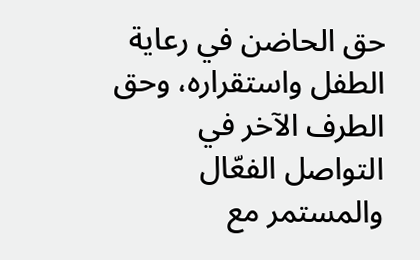حق الحاضن في رعاية الطفل واستقراره، وحق الطرف الآخر في التواصل الفعّال والمستمر مع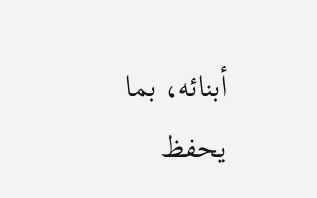أبنائه، بما يحفظ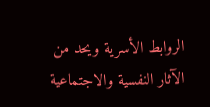الروابط الأسرية ويحد من الآثار النفسية والاجتماعية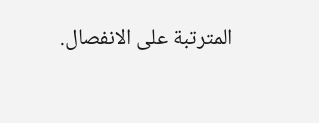المترتبة على الانفصال.